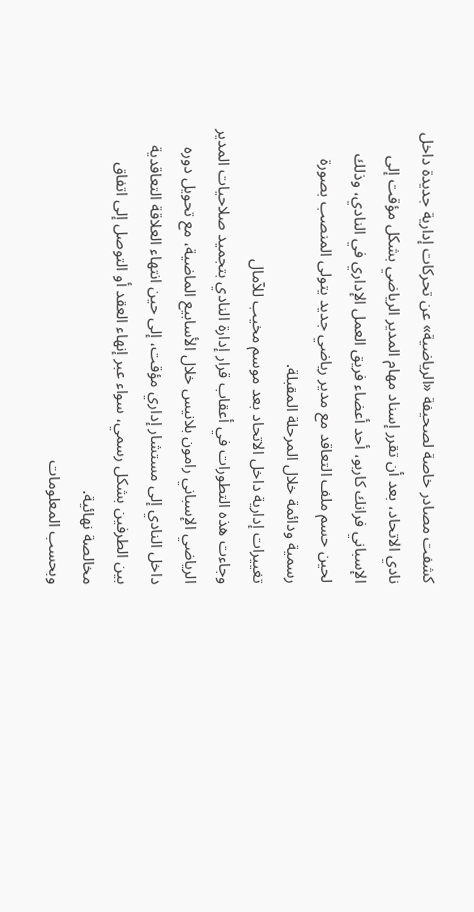كشفت مصادر خاصة لصحيفة «الرياضية» عن تحركات إدارية جديدة داخل نادي الاتحاد، بعد أن تقرر إسناد مهام المدير الرياضي بشكل مؤقت إلى الإسباني فرانك كاربو، أحد أعضاء فريق العمل الإداري في النادي، وذلك لحين حسم ملف التعاقد مع مدير رياضي جديد يتولى المنصب بصورة رسمية ودائمة خلال المرحلة المقبلة.
تغييرات إدارية داخل الاتحاد بعد موسم مخيب للآمال
وجاءت هذه التطورات في أعقاب قرار إدارة النادي بتجميد صلاحيات المدير الرياضي الإسباني رامون بلانيس خلال الأسابيع الماضية، مع تحويل دوره داخل النادي إلى مستشار إداري مؤقت، إلى حين انتهاء العلاقة التعاقدية بين الطرفين بشكل رسمي، سواء عبر إنهاء العقد أو التوصل إلى اتفاق مخالصة نهائية.
وبحسب المعلومات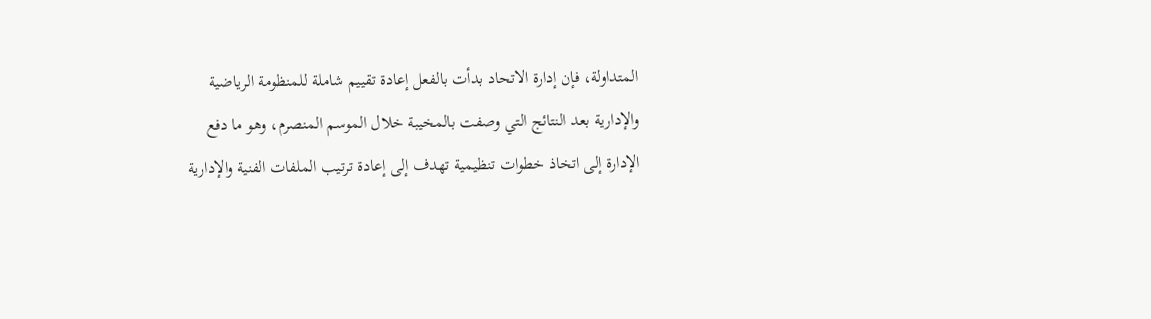المتداولة، فإن إدارة الاتحاد بدأت بالفعل إعادة تقييم شاملة للمنظومة الرياضية والإدارية بعد النتائج التي وصفت بالمخيبة خلال الموسم المنصرم، وهو ما دفع الإدارة إلى اتخاذ خطوات تنظيمية تهدف إلى إعادة ترتيب الملفات الفنية والإدارية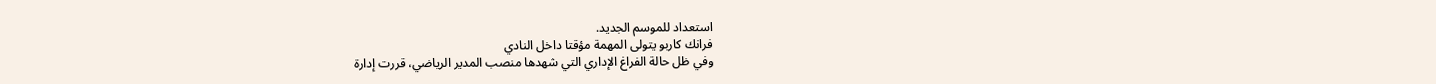استعداد للموسم الجديد.
فرانك كاربو يتولى المهمة مؤقتا داخل النادي
وفي ظل حالة الفراغ الإداري التي شهدها منصب المدير الرياضي، قررت إدارة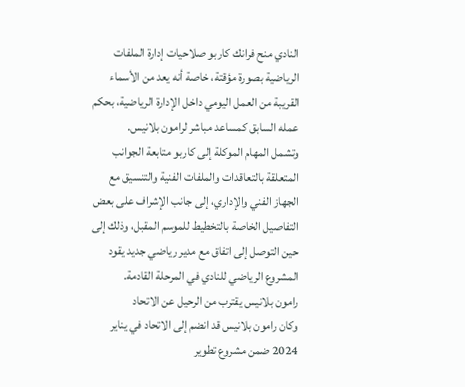النادي منح فرانك كاربو صلاحيات إدارة الملفات الرياضية بصورة مؤقتة، خاصة أنه يعد من الأسماء القريبة من العمل اليومي داخل الإدارة الرياضية، بحكم عمله السابق كمساعد مباشر لرامون بلانيس.
وتشمل المهام الموكلة إلى كاربو متابعة الجوانب المتعلقة بالتعاقدات والملفات الفنية والتنسيق مع الجهاز الفني والإداري، إلى جانب الإشراف على بعض التفاصيل الخاصة بالتخطيط للموسم المقبل، وذلك إلى حين التوصل إلى اتفاق مع مدير رياضي جديد يقود المشروع الرياضي للنادي في المرحلة القادمة.
رامون بلانيس يقترب من الرحيل عن الاتحاد
وكان رامون بلانيس قد انضم إلى الاتحاد في يناير 2024 ضمن مشروع تطوير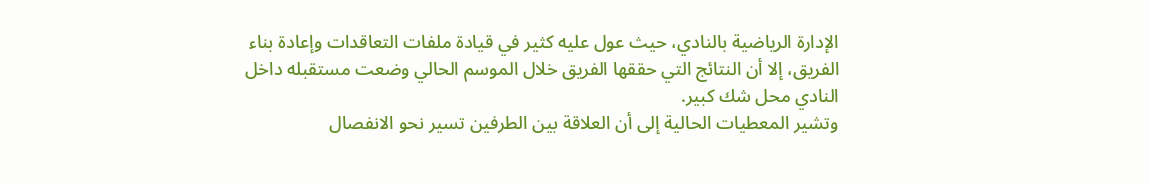الإدارة الرياضية بالنادي، حيث عول عليه كثير في قيادة ملفات التعاقدات وإعادة بناء الفريق، إلا أن النتائج التي حققها الفريق خلال الموسم الحالي وضعت مستقبله داخل النادي محل شك كبير.
وتشير المعطيات الحالية إلى أن العلاقة بين الطرفين تسير نحو الانفصال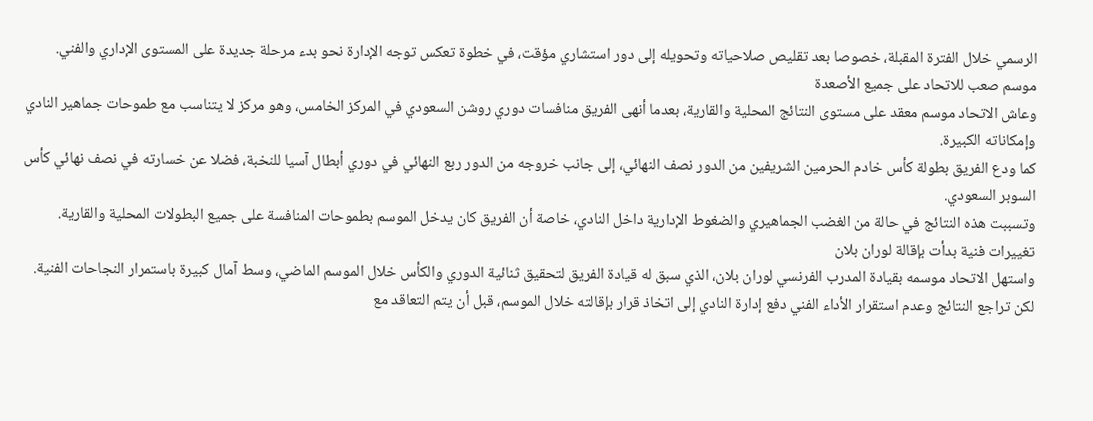الرسمي خلال الفترة المقبلة، خصوصا بعد تقليص صلاحياته وتحويله إلى دور استشاري مؤقت، في خطوة تعكس توجه الإدارة نحو بدء مرحلة جديدة على المستوى الإداري والفني.
موسم صعب للاتحاد على جميع الأصعدة
وعاش الاتحاد موسم معقد على مستوى النتائج المحلية والقارية، بعدما أنهى الفريق منافسات دوري روشن السعودي في المركز الخامس، وهو مركز لا يتناسب مع طموحات جماهير النادي وإمكاناته الكبيرة.
كما ودع الفريق بطولة كأس خادم الحرمين الشريفين من الدور نصف النهائي، إلى جانب خروجه من الدور ربع النهائي في دوري أبطال آسيا للنخبة، فضلا عن خسارته في نصف نهائي كأس السوبر السعودي.
وتسببت هذه النتائج في حالة من الغضب الجماهيري والضغوط الإدارية داخل النادي، خاصة أن الفريق كان يدخل الموسم بطموحات المنافسة على جميع البطولات المحلية والقارية.
تغييرات فنية بدأت بإقالة لوران بلان
واستهل الاتحاد موسمه بقيادة المدرب الفرنسي لوران بلان، الذي سبق له قيادة الفريق لتحقيق ثنائية الدوري والكأس خلال الموسم الماضي، وسط آمال كبيرة باستمرار النجاحات الفنية.
لكن تراجع النتائج وعدم استقرار الأداء الفني دفع إدارة النادي إلى اتخاذ قرار بإقالته خلال الموسم، قبل أن يتم التعاقد مع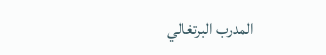المدرب البرتغالي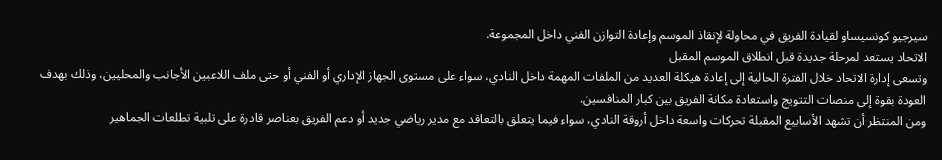سيرجيو كونسيساو لقيادة الفريق في محاولة لإنقاذ الموسم وإعادة التوازن الفني داخل المجموعة.
الاتحاد يستعد لمرحلة جديدة قبل انطلاق الموسم المقبل
وتسعى إدارة الاتحاد خلال الفترة الحالية إلى إعادة هيكلة العديد من الملفات المهمة داخل النادي، سواء على مستوى الجهاز الإداري أو الفني أو حتى ملف اللاعبين الأجانب والمحليين، وذلك بهدف العودة بقوة إلى منصات التتويج واستعادة مكانة الفريق بين كبار المنافسين.
ومن المنتظر أن تشهد الأسابيع المقبلة تحركات واسعة داخل أروقة النادي، سواء فيما يتعلق بالتعاقد مع مدير رياضي جديد أو دعم الفريق بعناصر قادرة على تلبية تطلعات الجماهير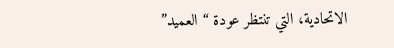الاتحادية، التي تنتظر عودة “العميد”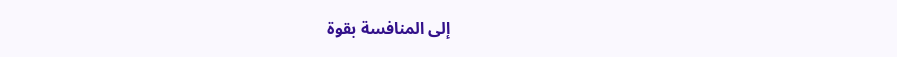إلى المنافسة بقوة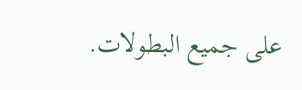على جميع البطولات.